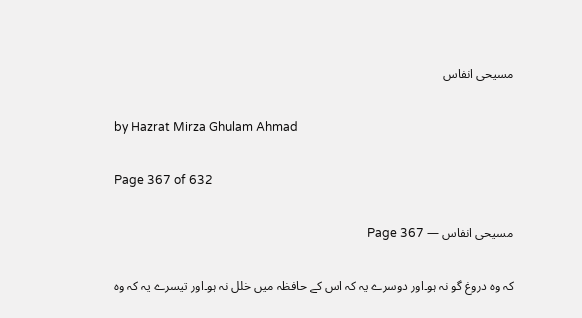مسیحی انفاس

by Hazrat Mirza Ghulam Ahmad

Page 367 of 632

مسیحی انفاس — Page 367

کہ وہ دروغ گو نہ ہو۔اور دوسرے یہ کہ اس کے حافظہ میں خلل نہ ہو۔اور تیسرے یہ کہ وہ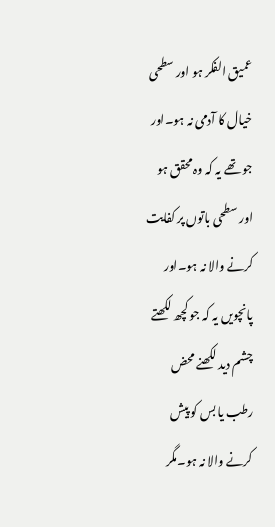عمیق الفکر ہو اور سطحی خیال کا آدمی نہ ہو۔اور جو تھے یہ کہ وہ محقق ہو اور سطحی باتوں پر کفایت کرنے والا نہ ہو۔اور پانچویں یہ کہ جو کچھ لکھتے چشم دید لکھنے محض رطب یا بس کو پیش کرنے والا نہ ہو۔مگر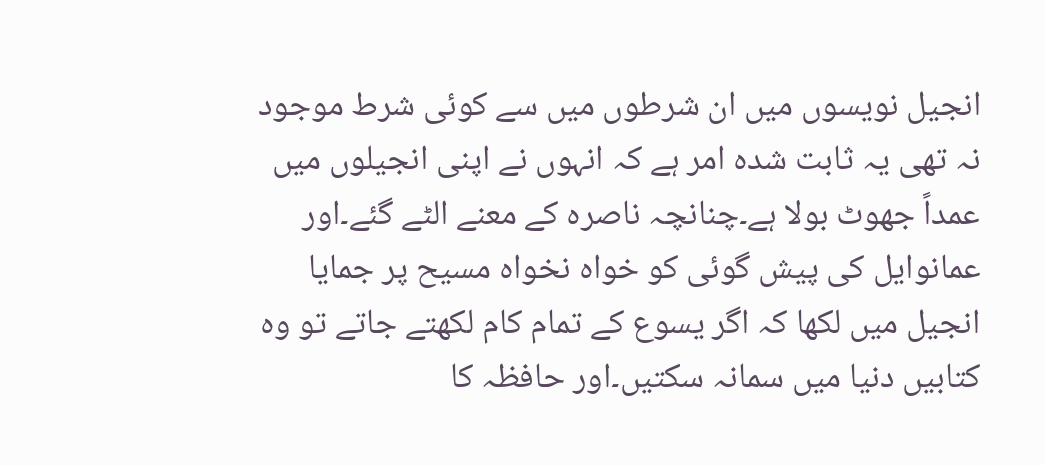انجیل نویسوں میں ان شرطوں میں سے کوئی شرط موجود نہ تھی یہ ثابت شدہ امر ہے کہ انہوں نے اپنی انجیلوں میں عمداً جھوٹ بولا ہے۔چنانچہ ناصرہ کے معنے الٹے گئے۔اور عمانوایل کی پیش گوئی کو خواہ نخواہ مسیح پر جمایا انجیل میں لکھا کہ اگر یسوع کے تمام کام لکھتے جاتے تو وہ کتابیں دنیا میں سمانہ سکتیں۔اور حافظہ کا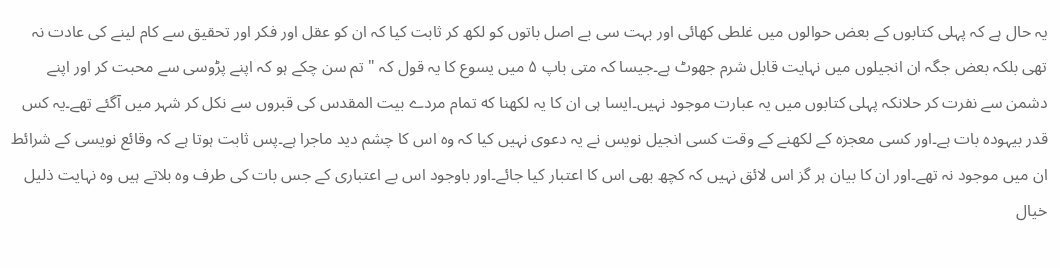یہ حال ہے کہ پہلی کتابوں کے بعض حوالوں میں غلطی کھائی اور بہت سی بے اصل باتوں کو لکھ کر ثابت کیا کہ ان کو عقل اور فکر اور تحقیق سے کام لینے کی عادت نہ تھی بلکہ بعض جگہ ان انجیلوں میں نہایت قابل شرم جھوٹ ہے۔جیسا کہ متی باپ ۵ میں یسوع کا یہ قول کہ " تم سن چکے ہو کہ اپنے پڑوسی سے محبت کر اور اپنے دشمن سے نفرت کر حلانکہ پہلی کتابوں میں یہ عبارت موجود نہیں۔ایسا ہی ان کا یہ لکھنا که تمام مردے بیت المقدس کی قبروں سے نکل کر شہر میں آگئے تھے۔یہ کس قدر بیہودہ بات ہے۔اور کسی معجزہ کے لکھنے کے وقت کسی انجیل نویس نے یہ دعوی نہیں کیا کہ وہ اس کا چشم دید ماجرا ہے۔پس ثابت ہوتا ہے کہ وقائع نویسی کے شرائط ان میں موجود نہ تھے۔اور ان کا بیان ہر گز اس لائق نہیں کہ کچھ بھی اس کا اعتبار کیا جائے۔اور باوجود اس بے اعتباری کے جس بات کی طرف وہ بلاتے ہیں وہ نہایت ذلیل خیال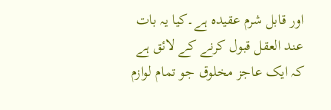اور قابل شرم عقیدہ ہے۔کیا یہ بات عند العقل قبول کرنے کے لائق ہے کہ ایک عاجز مخلوق جو تمام لوازم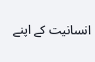انسانیت کے اپنے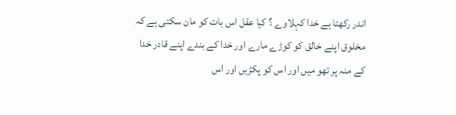اندر رکھتا ہے خدا کہلاوے ؟ کیا عقل اس بات کو مان سکتی ہے کہ مخلوق اپنے خالق کو کوڑے مارے اور خدا کے بندے اپنے قادر خدا کے منہ پر تھو میں اور اس کو پکڑیں اور اس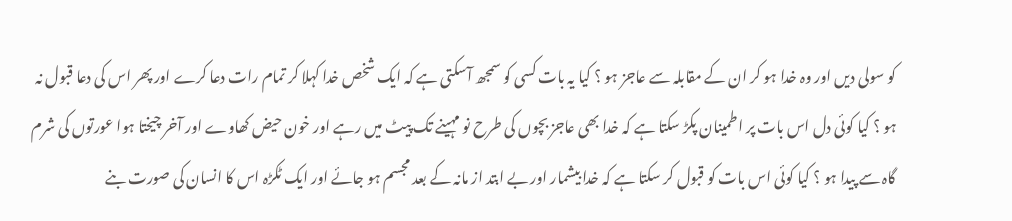کو سولی دیں اور وہ خدا ہو کر ان کے مقابلہ سے عاجز ہو ؟ کیا یہ بات کسی کو سمجھ آسکتی ہے کہ ایک شخص خدا کہلا کر تمام رات دعا کرے اور پھر اس کی دعا قبول نہ ہو ؟ کیا کوئی دل اس بات پر اطمینان پکڑ سکتا ہے کہ خدا بھی عاجز بچوں کی طرح نو مہینے تک پیٹ میں رہے اور خون حیض کھاوے اور آخر چیختا ہوا عورتوں کی شرم گاہ سے پیدا ہو ؟ کیا کوئی اس بات کو قبول کر سکتا ہے کہ خدا بیشمار اور بے ابتد از مانہ کے بعد مجسم ہو جائے اور ایک ٹکڑہ اس کا انسان کی صورت بنے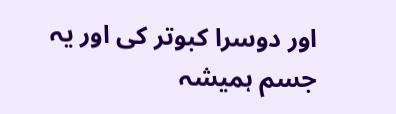اور دوسرا کبوتر کی اور یہ جسم ہمیشہ